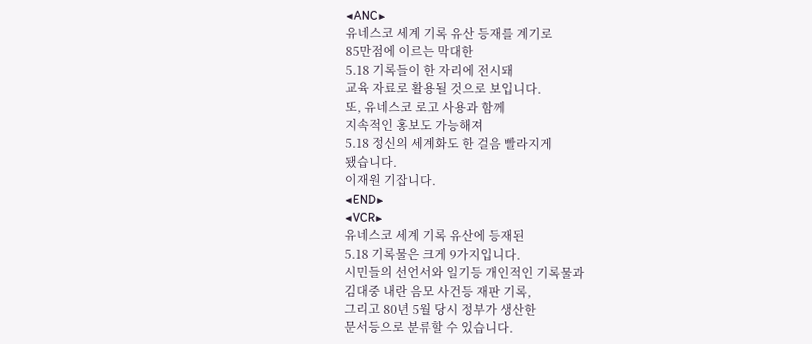◀ANC▶
유네스코 세계 기록 유산 등재를 계기로
85만점에 이르는 막대한
5.18 기록들이 한 자리에 전시돼
교육 자료로 활용될 것으로 보입니다.
또, 유네스코 로고 사용과 함께
지속적인 홍보도 가능해져
5.18 정신의 세계화도 한 걸음 빨라지게
됐습니다.
이재원 기잡니다.
◀END▶
◀VCR▶
유네스코 세계 기록 유산에 등재된
5.18 기록물은 크게 9가지입니다.
시민들의 선언서와 일기등 개인적인 기록물과
김대중 내란 음모 사건등 재판 기록,
그리고 80년 5월 당시 정부가 생산한
문서등으로 분류할 수 있습니다.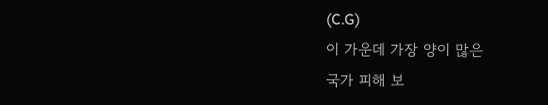(C.G)
이 가운데 가장 양이 많은
국가 피해 보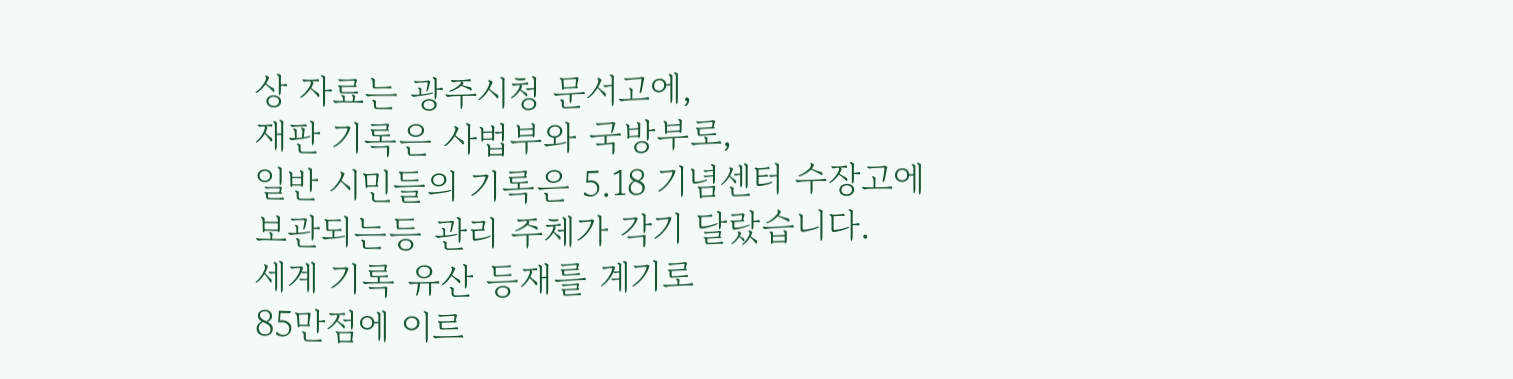상 자료는 광주시청 문서고에,
재판 기록은 사법부와 국방부로,
일반 시민들의 기록은 5.18 기념센터 수장고에
보관되는등 관리 주체가 각기 달랐습니다.
세계 기록 유산 등재를 계기로
85만점에 이르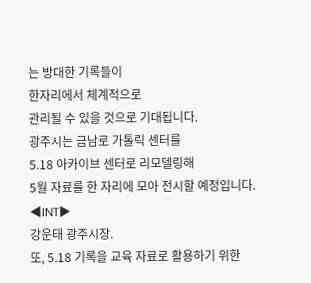는 방대한 기록들이
한자리에서 체계적으로
관리될 수 있을 것으로 기대됩니다.
광주시는 금남로 가톨릭 센터를
5.18 아카이브 센터로 리모델링해
5월 자료를 한 자리에 모아 전시할 예정입니다.
◀INT▶
강운태 광주시장.
또, 5.18 기록을 교육 자료로 활용하기 위한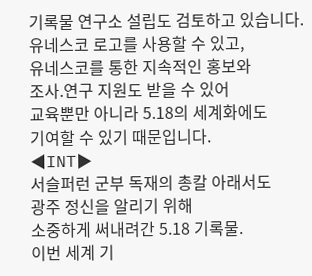기록물 연구소 설립도 검토하고 있습니다.
유네스코 로고를 사용할 수 있고,
유네스코를 통한 지속적인 홍보와
조사.연구 지원도 받을 수 있어
교육뿐만 아니라 5.18의 세계화에도
기여할 수 있기 때문입니다.
◀INT▶
서슬퍼런 군부 독재의 총칼 아래서도
광주 정신을 알리기 위해
소중하게 써내려간 5.18 기록물.
이번 세계 기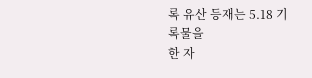록 유산 등재는 5.18 기록물을
한 자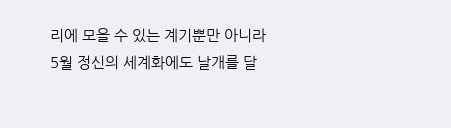리에 모을 수 있는 계기뿐만 아니라
5월 정신의 세계화에도 날개를 달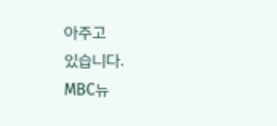아주고
있습니다.
MBC뉴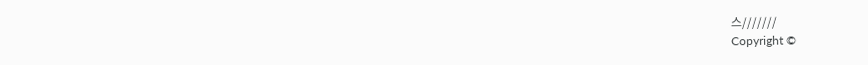스///////
Copyright ©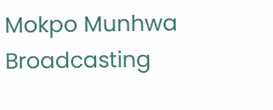Mokpo Munhwa Broadcasting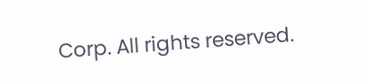Corp. All rights reserved.